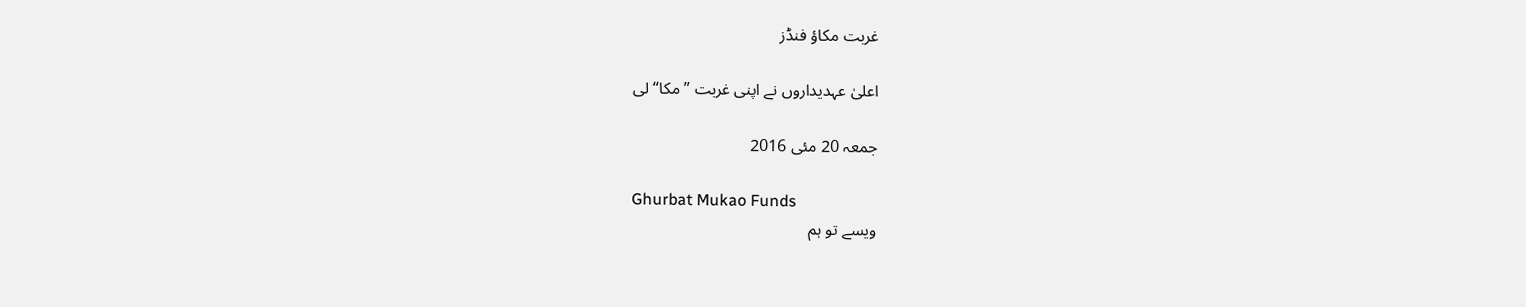غربت مکاؤ فنڈز

اعلیٰ عہدیداروں نے اپنی غربت ” مکا“ لی

جمعہ 20 مئی 2016

Ghurbat Mukao Funds
ویسے تو ہم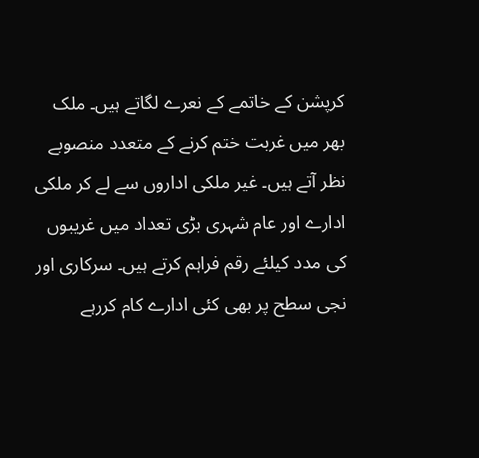کرپشن کے خاتمے کے نعرے لگاتے ہیں۔ ملک بھر میں غربت ختم کرنے کے متعدد منصوبے نظر آتے ہیں۔ غیر ملکی اداروں سے لے کر ملکی ادارے اور عام شہری بڑی تعداد میں غریبوں کی مدد کیلئے رقم فراہم کرتے ہیں۔ سرکاری اور نجی سطح پر بھی کئی ادارے کام کررہے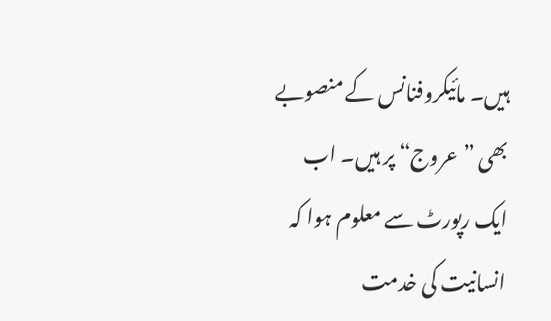ہیں۔ مائیکروفنانس کے منصوبے بھی ”عروج“ پر ہیں۔ اب ایک رپورٹ سے معلوم ہوا کہ انسانیت کی خدمت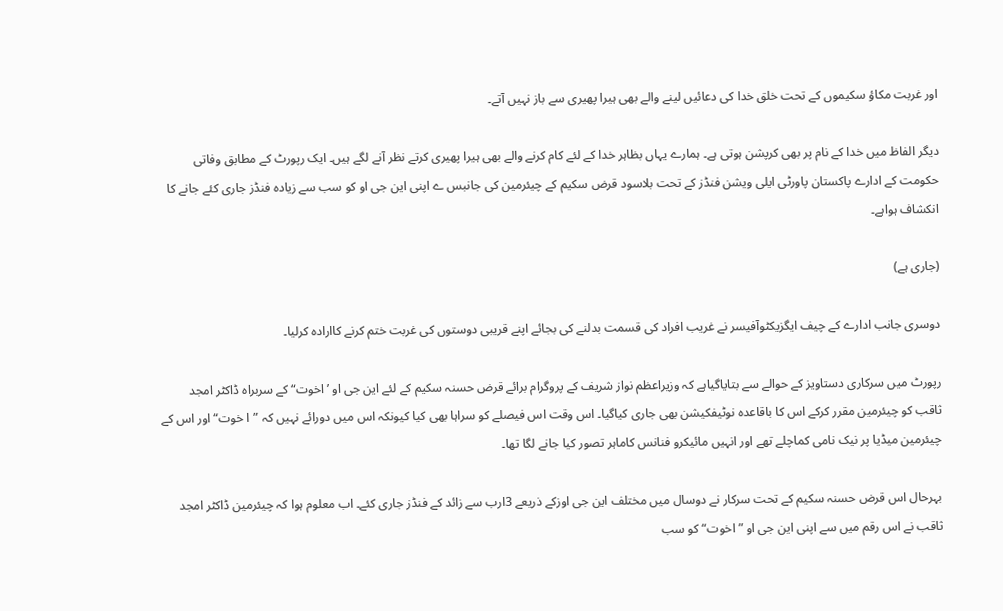اور غربت مکاؤ سکیموں کے تحت خلق خدا کی دعائیں لینے والے بھی ہیرا پھیری سے باز نہیں آتے۔

دیگر الفاظ میں خدا کے نام پر بھی کرپشن ہوتی ہے۔ ہمارے یہاں بظاہر خدا کے لئے کام کرنے والے بھی ہیرا پھیری کرتے نظر آنے لگے ہیں۔ ایک رپورٹ کے مطابق وفاتی حکومت کے ادارے پاکستان پاورٹی ایلی ویشن فنڈز کے تحت بلاسود قرض سکیم کے چیئرمین کی جانبس ے اپنی این جی او کو سب سے زیادہ فنڈز جاری کئے جانے کا انکشاف ہواہے۔

(جاری ہے)

دوسری جانب ادارے کے چیف ایگزیکٹوآفیسر نے غریب افراد کی قسمت بدلنے کی بجائے اپنے قریبی دوستوں کی غربت ختم کرنے کاارادہ کرلیا۔

رپورٹ میں سرکاری دستاویز کے حوالے سے بتایاگیاہے کہ وزیراعظم نواز شریف کے پروگرام برائے قرض حسنہ سکیم کے لئے این جی او ’ اخوت“ کے سربراہ ڈاکٹر امجد ثاقب کو چیئرمین مقرر کرکے اس کا باقاعدہ نوٹیفکیشن بھی جاری کیاگیا۔ اس وقت اس فیصلے کو سراہا بھی کیا کیونکہ اس میں دورائے نہیں کہ ”ا خوت“ اور اس کے چیئرمین میڈیا پر نیک نامی کماچلے تھے اور انہیں مائیکرو فنانس کاماہر تصور کیا جانے لگا تھا۔

بہرحال اس قرض حسنہ سکیم کے تحت سرکار نے دوسال میں مختلف این جی اوزکے ذریعے 3ارب سے زائد کے فنڈز جاری کئے۔ اب معلوم ہوا کہ چیئرمین ڈاکٹر امجد ثاقب نے اس رقم میں سے اپنی این جی او ” اخوت“ کو سب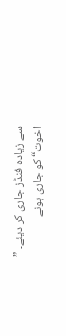سے زیادہ فنڈز جاری کر دیئے۔ ” اخوت“ کو جاری ہونے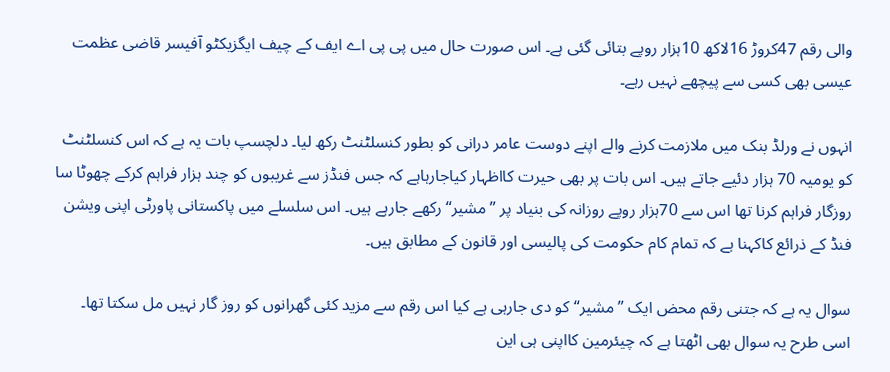والی رقم 47کروڑ 16لاکھ 10ہزار روپے بتائی گئی ہے۔ اس صورت حال میں پی پی اے ایف کے چیف ایگزیکٹو آفیسر قاضی عظمت عیسی بھی کسی سے پیچھے نہیں رہے۔

انہوں نے ورلڈ بنک میں ملازمت کرنے والے اپنے دوست عامر درانی کو بطور کنسلٹنٹ رکھ لیا۔ دلچسپ بات یہ ہے کہ اس کنسلٹنٹ کو یومیہ 70 ہزار دئیے جاتے ہیں۔ اس بات پر بھی حیرت کااظہار کیاجارہاہے کہ جس فنڈز سے غریبوں کو چند ہزار فراہم کرکے چھوٹا سا روزگار فراہم کرنا تھا اس سے 70ہزار روپے روزانہ کی بنیاد پر ” مشیر“ رکھے جارہے ہیں۔ اس سلسلے میں پاکستانی پاورٹی اپنی ویشن فنڈ کے ذرائع کاکہنا ہے کہ تمام کام حکومت کی پالیسی اور قانون کے مطابق ہیں۔

سوال یہ ہے کہ جتنی رقم محض ایک ” مشیر“ کو دی جارہی ہے کیا اس رقم سے مزید کئی گھرانوں کو روز گار نہیں مل سکتا تھا۔ اسی طرح یہ سوال بھی اٹھتا ہے کہ چیئرمین کااپنی ہی این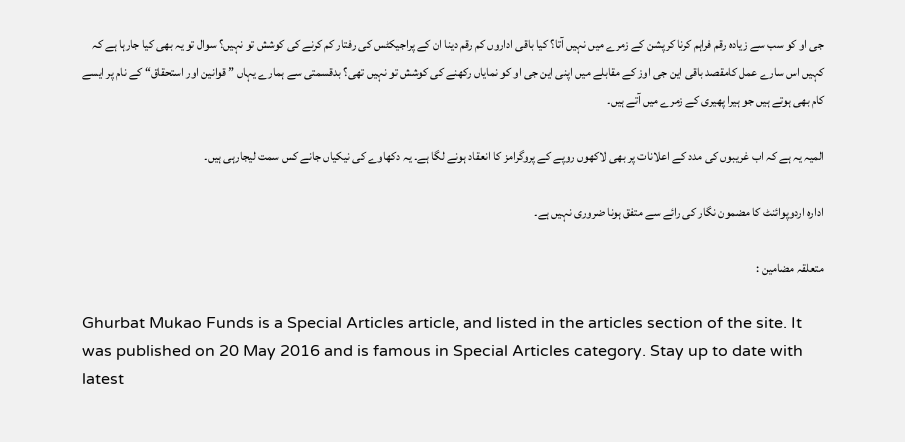جی او کو سب سے زیادہ رقم فراہم کرنا کرپشن کے زمرے میں نہیں آتا؟ کیا باقی اداروں کم رقم دینا ان کے پراجیکٹس کی رفتار کم کرنے کی کوشش تو نہیں؟ سوال تو یہ بھی کیا جارہا ہے کہ کہیں اس سارے عمل کامقصد باقی این جی اوز کے مقابلے میں اپنی این جی او کو نمایاں رکھنے کی کوشش تو نہیں تھی؟ بدقسمتی سے ہمارے یہاں ” قوانین اور استحقاق“ کے نام پر ایسے کام بھی ہوتے ہیں جو ہیرا پھیری کے زمرے میں آتے ہیں۔

المیہ یہ ہے کہ اب غریبوں کی مدد کے اعلانات پر بھی لاکھوں روپے کے پروگرامز کا انعقاد ہونے لگا ہے۔ یہ دکھاوے کی نیکیاں جانے کس سمت لیجارہی ہیں۔

ادارہ اردوپوائنٹ کا مضمون نگار کی رائے سے متفق ہونا ضروری نہیں ہے۔

متعلقہ مضامین :

Ghurbat Mukao Funds is a Special Articles article, and listed in the articles section of the site. It was published on 20 May 2016 and is famous in Special Articles category. Stay up to date with latest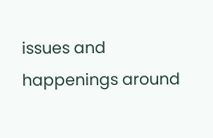issues and happenings around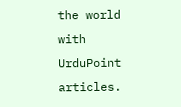the world with UrduPoint articles.